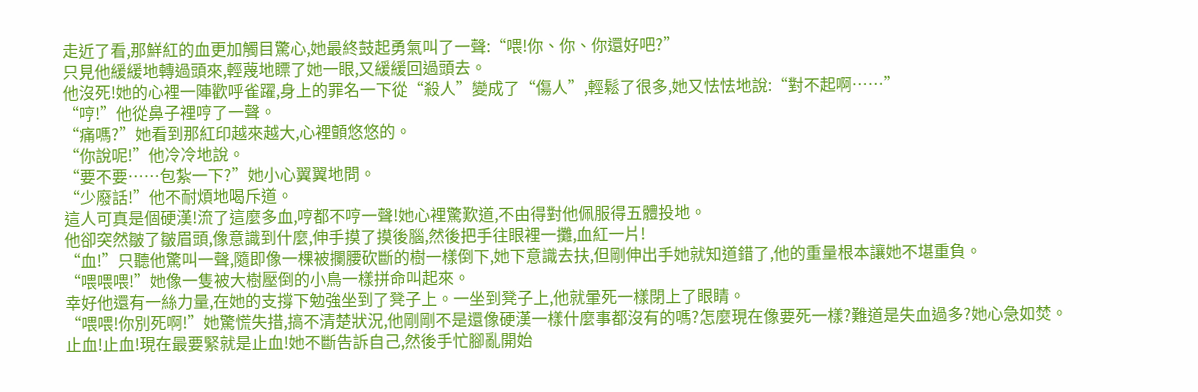走近了看,那鮮紅的血更加觸目驚心,她最終鼓起勇氣叫了一聲:“喂!你、你、你還好吧?”
只見他緩緩地轉過頭來,輕蔑地瞟了她一眼,又緩緩回過頭去。
他沒死!她的心裡一陣歡呼雀躍,身上的罪名一下從“殺人”變成了“傷人”,輕鬆了很多,她又怯怯地說:“對不起啊……”
“哼!”他從鼻子裡哼了一聲。
“痛嗎?”她看到那紅印越來越大,心裡顫悠悠的。
“你說呢!”他冷冷地說。
“要不要……包紮一下?”她小心翼翼地問。
“少廢話!”他不耐煩地喝斥道。
這人可真是個硬漢!流了這麼多血,哼都不哼一聲!她心裡驚歎道,不由得對他佩服得五體投地。
他卻突然皺了皺眉頭,像意識到什麼,伸手摸了摸後腦,然後把手往眼裡一攤,血紅一片!
“血!”只聽他驚叫一聲,隨即像一棵被攔腰砍斷的樹一樣倒下,她下意識去扶,但剛伸出手她就知道錯了,他的重量根本讓她不堪重負。
“喂喂喂!”她像一隻被大樹壓倒的小鳥一樣拼命叫起來。
幸好他還有一絲力量,在她的支撐下勉強坐到了凳子上。一坐到凳子上,他就暈死一樣閉上了眼睛。
“喂喂!你別死啊!”她驚慌失措,搞不清楚狀況,他剛剛不是還像硬漢一樣什麼事都沒有的嗎?怎麼現在像要死一樣?難道是失血過多?她心急如焚。
止血!止血!現在最要緊就是止血!她不斷告訴自己,然後手忙腳亂開始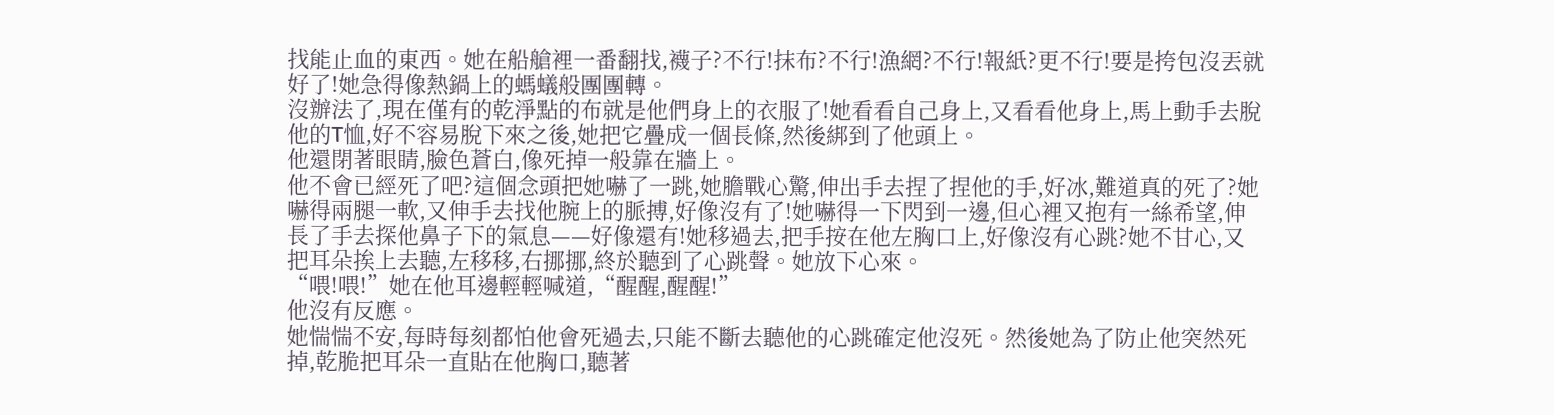找能止血的東西。她在船艙裡一番翻找,襪子?不行!抹布?不行!漁網?不行!報紙?更不行!要是挎包沒丟就好了!她急得像熱鍋上的螞蟻般團團轉。
沒辦法了,現在僅有的乾淨點的布就是他們身上的衣服了!她看看自己身上,又看看他身上,馬上動手去脫他的T恤,好不容易脫下來之後,她把它疊成一個長條,然後綁到了他頭上。
他還閉著眼睛,臉色蒼白,像死掉一般靠在牆上。
他不會已經死了吧?這個念頭把她嚇了一跳,她膽戰心驚,伸出手去捏了捏他的手,好冰,難道真的死了?她嚇得兩腿一軟,又伸手去找他腕上的脈搏,好像沒有了!她嚇得一下閃到一邊,但心裡又抱有一絲希望,伸長了手去探他鼻子下的氣息——好像還有!她移過去,把手按在他左胸口上,好像沒有心跳?她不甘心,又把耳朵挨上去聽,左移移,右挪挪,終於聽到了心跳聲。她放下心來。
“喂!喂!”她在他耳邊輕輕喊道,“醒醒,醒醒!”
他沒有反應。
她惴惴不安,每時每刻都怕他會死過去,只能不斷去聽他的心跳確定他沒死。然後她為了防止他突然死掉,乾脆把耳朵一直貼在他胸口,聽著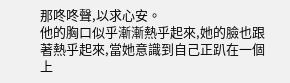那咚咚聲,以求心安。
他的胸口似乎漸漸熱乎起來,她的臉也跟著熱乎起來,當她意識到自己正趴在一個上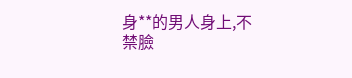身**的男人身上,不禁臉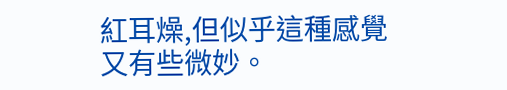紅耳燥,但似乎這種感覺又有些微妙。